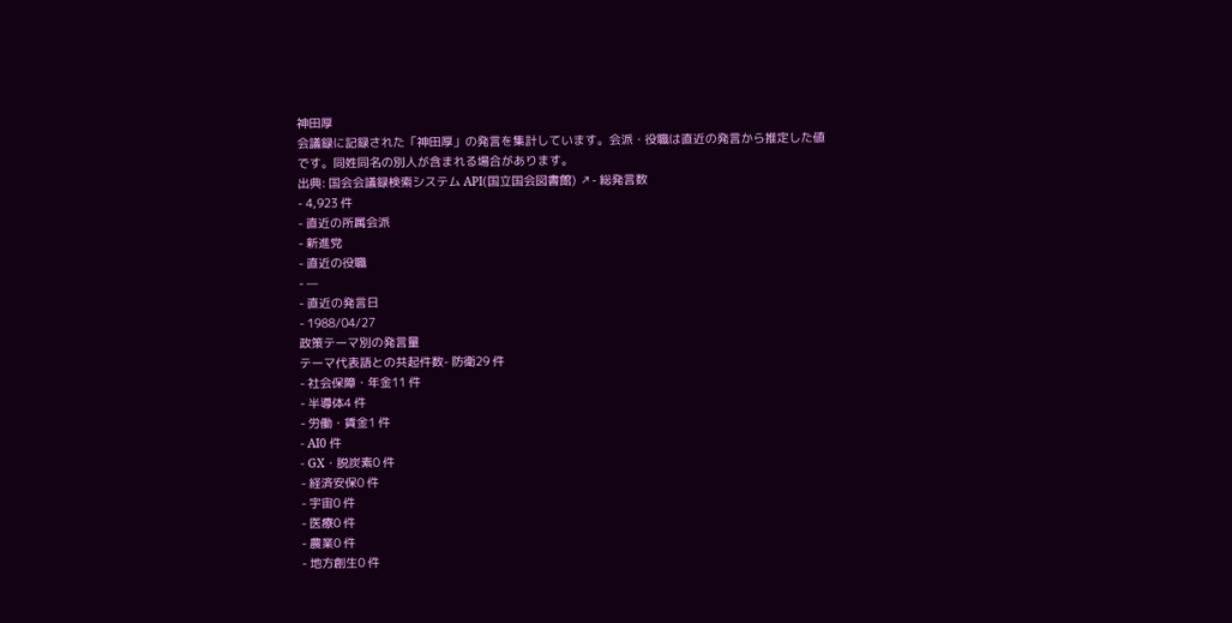神田厚
会議録に記録された「神田厚」の発言を集計しています。会派・役職は直近の発言から推定した値です。同姓同名の別人が含まれる場合があります。
出典: 国会会議録検索システム API(国立国会図書館) ↗- 総発言数
- 4,923 件
- 直近の所属会派
- 新進党
- 直近の役職
- —
- 直近の発言日
- 1988/04/27
政策テーマ別の発言量
テーマ代表語との共起件数- 防衛29 件
- 社会保障・年金11 件
- 半導体4 件
- 労働・賃金1 件
- AI0 件
- GX・脱炭素0 件
- 経済安保0 件
- 宇宙0 件
- 医療0 件
- 農業0 件
- 地方創生0 件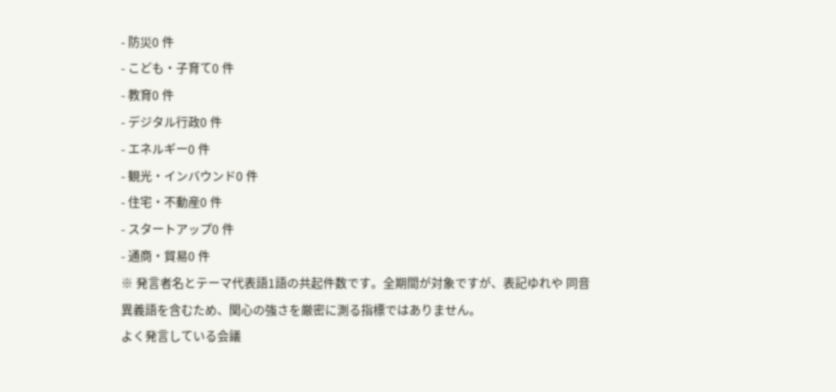- 防災0 件
- こども・子育て0 件
- 教育0 件
- デジタル行政0 件
- エネルギー0 件
- 観光・インバウンド0 件
- 住宅・不動産0 件
- スタートアップ0 件
- 通商・貿易0 件
※ 発言者名とテーマ代表語1語の共起件数です。全期間が対象ですが、表記ゆれや 同音異義語を含むため、関心の強さを厳密に測る指標ではありません。
よく発言している会議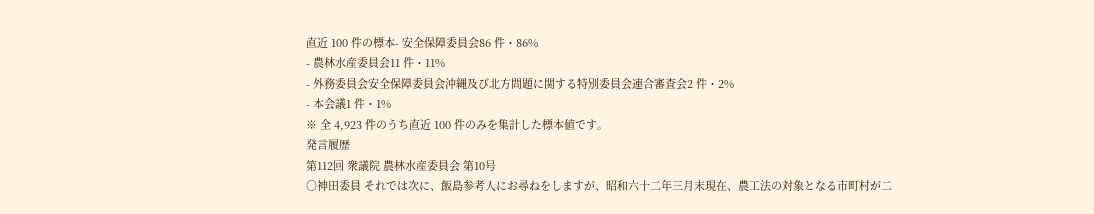直近 100 件の標本- 安全保障委員会86 件・86%
- 農林水産委員会11 件・11%
- 外務委員会安全保障委員会沖縄及び北方問題に関する特別委員会連合審査会2 件・2%
- 本会議1 件・1%
※ 全 4,923 件のうち直近 100 件のみを集計した標本値です。
発言履歴
第112回 衆議院 農林水産委員会 第10号
○神田委員 それでは次に、飯島参考人にお尋ねをしますが、昭和六十二年三月末現在、農工法の対象となる市町村が二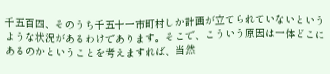千五百四、そのうち千五十一市町村しか計画が立てられていないというような状況があるわけであります。そこで、こういう原因は一体どこにあるのかということを考えますれば、当然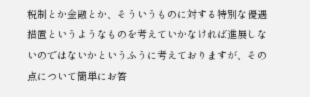税制とか金融とか、そういうものに対する特別な優遇措置というようなものを考えていかなければ進展しないのではないかというふうに考えておりますが、その点について簡単にお答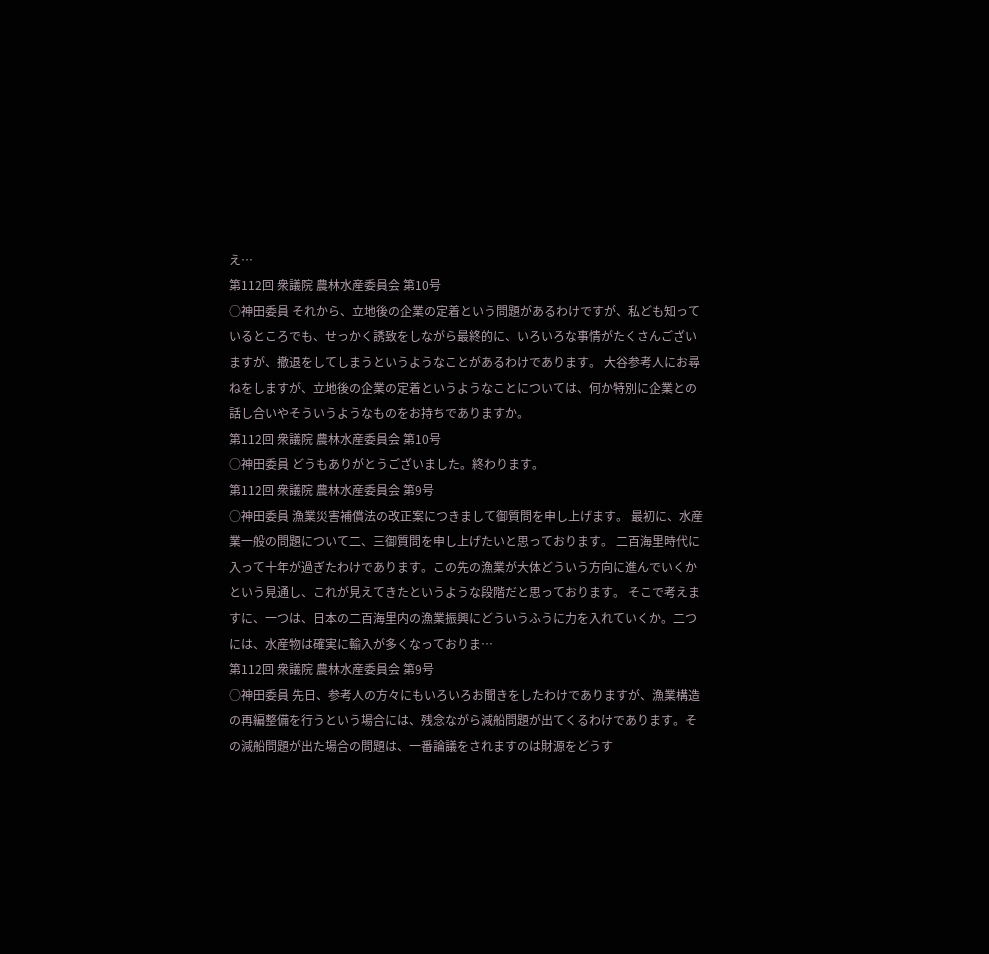え…
第112回 衆議院 農林水産委員会 第10号
○神田委員 それから、立地後の企業の定着という問題があるわけですが、私ども知っているところでも、せっかく誘致をしながら最終的に、いろいろな事情がたくさんございますが、撤退をしてしまうというようなことがあるわけであります。 大谷参考人にお尋ねをしますが、立地後の企業の定着というようなことについては、何か特別に企業との話し合いやそういうようなものをお持ちでありますか。
第112回 衆議院 農林水産委員会 第10号
○神田委員 どうもありがとうございました。終わります。
第112回 衆議院 農林水産委員会 第9号
○神田委員 漁業災害補償法の改正案につきまして御質問を申し上げます。 最初に、水産業一般の問題について二、三御質問を申し上げたいと思っております。 二百海里時代に入って十年が過ぎたわけであります。この先の漁業が大体どういう方向に進んでいくかという見通し、これが見えてきたというような段階だと思っております。 そこで考えますに、一つは、日本の二百海里内の漁業振興にどういうふうに力を入れていくか。二つには、水産物は確実に輸入が多くなっておりま…
第112回 衆議院 農林水産委員会 第9号
○神田委員 先日、参考人の方々にもいろいろお聞きをしたわけでありますが、漁業構造の再編整備を行うという場合には、残念ながら減船問題が出てくるわけであります。その減船問題が出た場合の問題は、一番論議をされますのは財源をどうす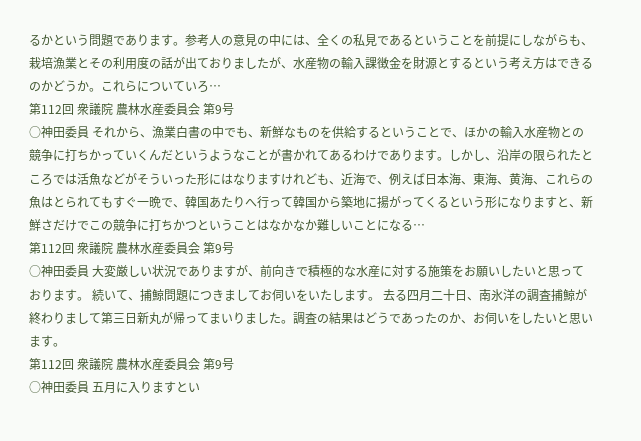るかという問題であります。参考人の意見の中には、全くの私見であるということを前提にしながらも、栽培漁業とその利用度の話が出ておりましたが、水産物の輸入課徴金を財源とするという考え方はできるのかどうか。これらについていろ…
第112回 衆議院 農林水産委員会 第9号
○神田委員 それから、漁業白書の中でも、新鮮なものを供給するということで、ほかの輸入水産物との競争に打ちかっていくんだというようなことが書かれてあるわけであります。しかし、沿岸の限られたところでは活魚などがそういった形にはなりますけれども、近海で、例えば日本海、東海、黄海、これらの魚はとられてもすぐ一晩で、韓国あたりへ行って韓国から築地に揚がってくるという形になりますと、新鮮さだけでこの競争に打ちかつということはなかなか難しいことになる…
第112回 衆議院 農林水産委員会 第9号
○神田委員 大変厳しい状況でありますが、前向きで積極的な水産に対する施策をお願いしたいと思っております。 続いて、捕鯨問題につきましてお伺いをいたします。 去る四月二十日、南氷洋の調査捕鯨が終わりまして第三日新丸が帰ってまいりました。調査の結果はどうであったのか、お伺いをしたいと思います。
第112回 衆議院 農林水産委員会 第9号
○神田委員 五月に入りますとい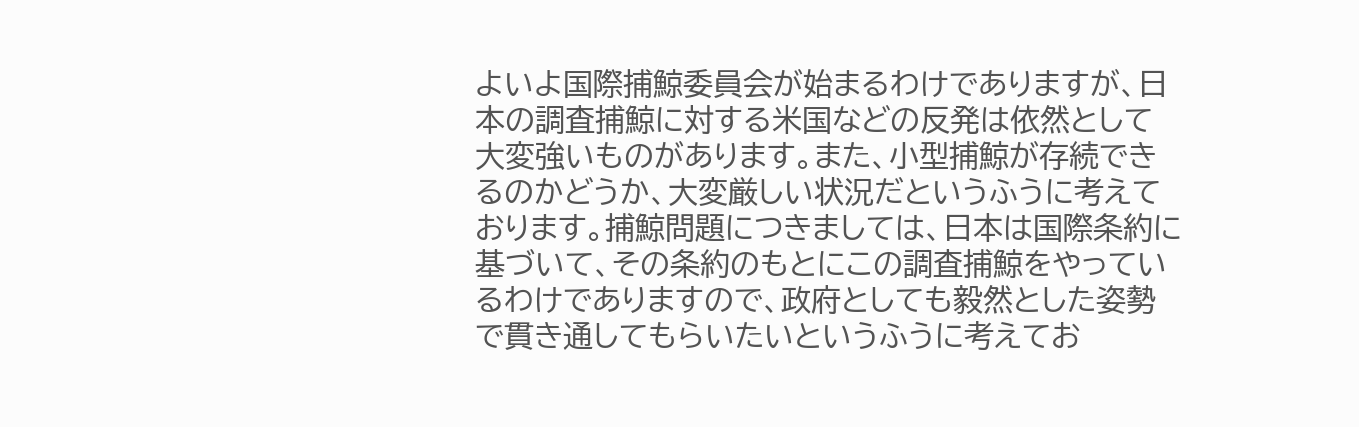よいよ国際捕鯨委員会が始まるわけでありますが、日本の調査捕鯨に対する米国などの反発は依然として大変強いものがあります。また、小型捕鯨が存続できるのかどうか、大変厳しい状況だというふうに考えております。捕鯨問題につきましては、日本は国際条約に基づいて、その条約のもとにこの調査捕鯨をやっているわけでありますので、政府としても毅然とした姿勢で貫き通してもらいたいというふうに考えてお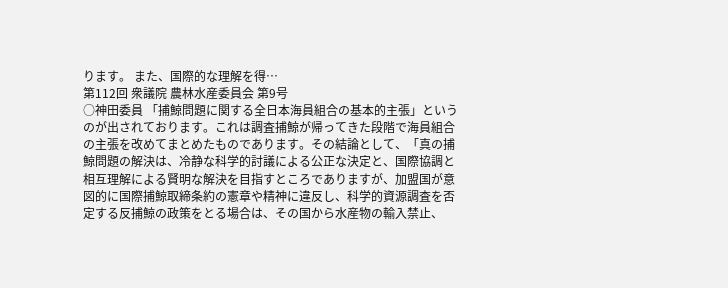ります。 また、国際的な理解を得…
第112回 衆議院 農林水産委員会 第9号
○神田委員 「捕鯨問題に関する全日本海員組合の基本的主張」というのが出されております。これは調査捕鯨が帰ってきた段階で海員組合の主張を改めてまとめたものであります。その結論として、「真の捕鯨問題の解決は、冷静な科学的討議による公正な決定と、国際協調と相互理解による賢明な解決を目指すところでありますが、加盟国が意図的に国際捕鯨取締条約の憲章や精神に違反し、科学的資源調査を否定する反捕鯨の政策をとる場合は、その国から水産物の輸入禁止、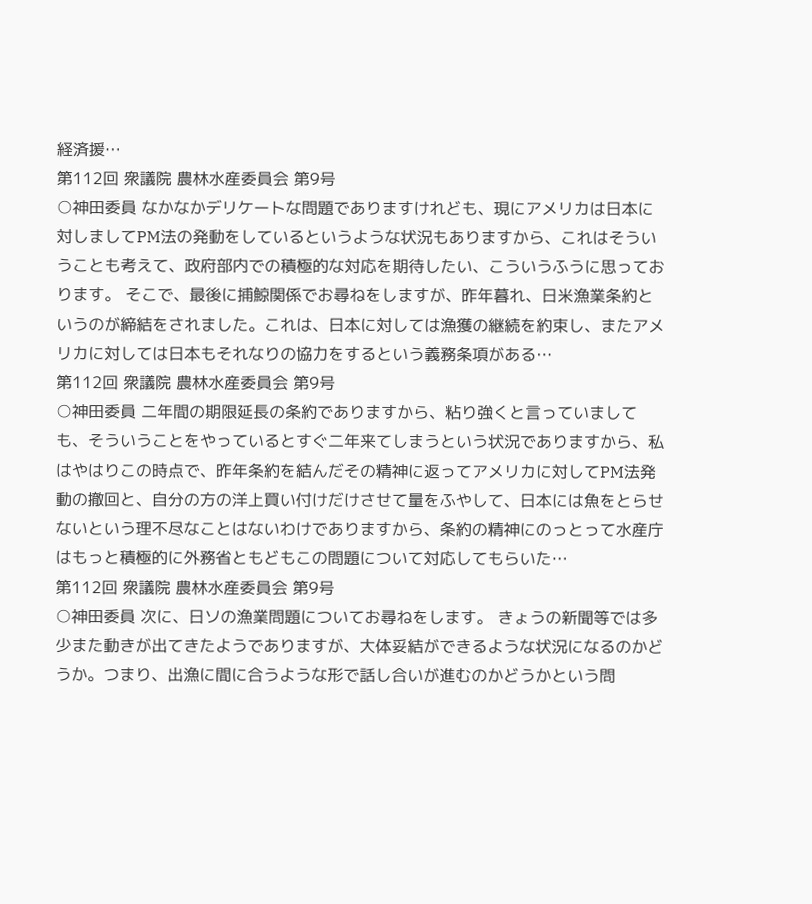経済援…
第112回 衆議院 農林水産委員会 第9号
○神田委員 なかなかデリケートな問題でありますけれども、現にアメリカは日本に対しましてPM法の発動をしているというような状況もありますから、これはそういうことも考えて、政府部内での積極的な対応を期待したい、こういうふうに思っております。 そこで、最後に捕鯨関係でお尋ねをしますが、昨年暮れ、日米漁業条約というのが締結をされました。これは、日本に対しては漁獲の継続を約束し、またアメリカに対しては日本もそれなりの協力をするという義務条項がある…
第112回 衆議院 農林水産委員会 第9号
○神田委員 二年間の期限延長の条約でありますから、粘り強くと言っていましても、そういうことをやっているとすぐ二年来てしまうという状況でありますから、私はやはりこの時点で、昨年条約を結んだその精神に返ってアメリカに対してPM法発動の撤回と、自分の方の洋上買い付けだけさせて量をふやして、日本には魚をとらせないという理不尽なことはないわけでありますから、条約の精神にのっとって水産庁はもっと積極的に外務省ともどもこの問題について対応してもらいた…
第112回 衆議院 農林水産委員会 第9号
○神田委員 次に、日ソの漁業問題についてお尋ねをします。 きょうの新聞等では多少また動きが出てきたようでありますが、大体妥結ができるような状況になるのかどうか。つまり、出漁に間に合うような形で話し合いが進むのかどうかという問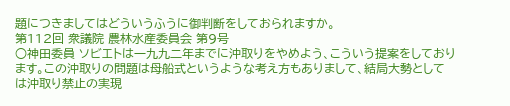題につきましてはどういうふうに御判断をしておられますか。
第112回 衆議院 農林水産委員会 第9号
○神田委員 ソビエトは一九九二年までに沖取りをやめよう、こういう提案をしております。この沖取りの問題は母船式というような考え方もありまして、結局大勢としては沖取り禁止の実現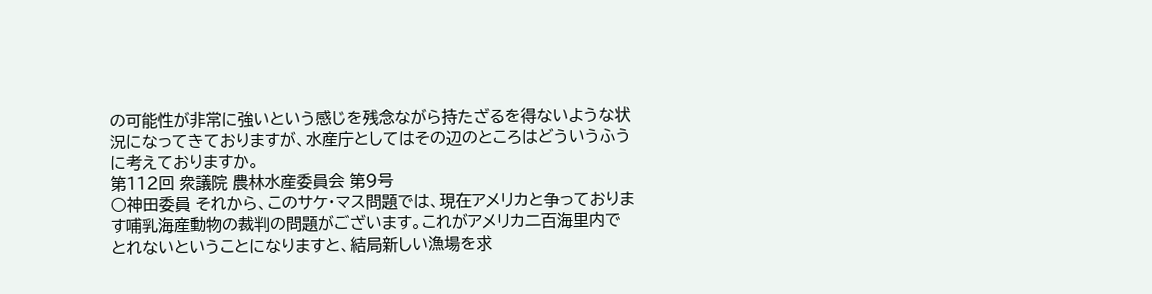の可能性が非常に強いという感じを残念ながら持たざるを得ないような状況になってきておりますが、水産庁としてはその辺のところはどういうふうに考えておりますか。
第112回 衆議院 農林水産委員会 第9号
○神田委員 それから、このサケ・マス問題では、現在アメリカと争っております哺乳海産動物の裁判の問題がございます。これがアメリカ二百海里内でとれないということになりますと、結局新しい漁場を求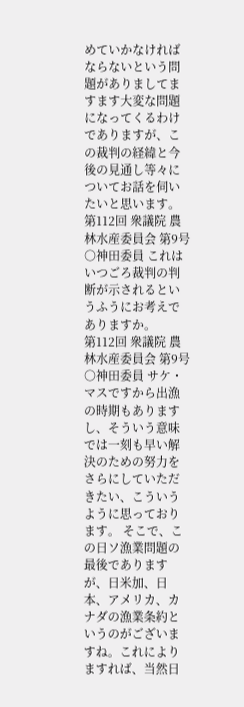めていかなければならないという問題がありましてますます大変な問題になってくるわけでありますが、この裁判の経緯と今後の見通し等々についてお話を伺いたいと思います。
第112回 衆議院 農林水産委員会 第9号
○神田委員 これはいつごろ裁判の判断が示されるというふうにお考えでありますか。
第112回 衆議院 農林水産委員会 第9号
○神田委員 サケ・マスですから出漁の時期もありますし、そういう意味では一刻も早い解決のための努力をさらにしていただきたい、こういうように思っております。 そこで、この日ソ漁業問題の最後でありますが、日米加、日本、アメリカ、カナダの漁業条約というのがございますね。これによりますれば、当然日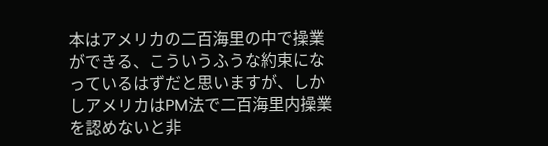本はアメリカの二百海里の中で操業ができる、こういうふうな約束になっているはずだと思いますが、しかしアメリカはPM法で二百海里内操業を認めないと非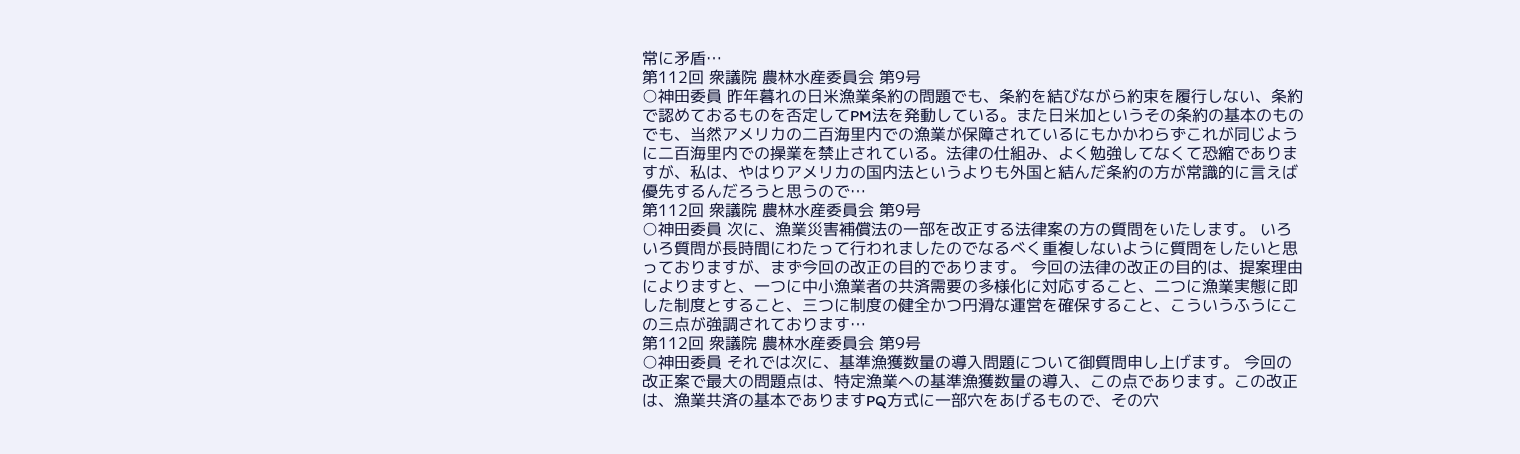常に矛盾…
第112回 衆議院 農林水産委員会 第9号
○神田委員 昨年暮れの日米漁業条約の問題でも、条約を結びながら約束を履行しない、条約で認めておるものを否定してPM法を発動している。また日米加というその条約の基本のものでも、当然アメリカの二百海里内での漁業が保障されているにもかかわらずこれが同じように二百海里内での操業を禁止されている。法律の仕組み、よく勉強してなくて恐縮でありますが、私は、やはりアメリカの国内法というよりも外国と結んだ条約の方が常識的に言えば優先するんだろうと思うので…
第112回 衆議院 農林水産委員会 第9号
○神田委員 次に、漁業災害補償法の一部を改正する法律案の方の質問をいたします。 いろいろ質問が長時間にわたって行われましたのでなるべく重複しないように質問をしたいと思っておりますが、まず今回の改正の目的であります。 今回の法律の改正の目的は、提案理由によりますと、一つに中小漁業者の共済需要の多様化に対応すること、二つに漁業実態に即した制度とすること、三つに制度の健全かつ円滑な運営を確保すること、こういうふうにこの三点が強調されております…
第112回 衆議院 農林水産委員会 第9号
○神田委員 それでは次に、基準漁獲数量の導入問題について御質問申し上げます。 今回の改正案で最大の問題点は、特定漁業への基準漁獲数量の導入、この点であります。この改正は、漁業共済の基本でありますPQ方式に一部穴をあげるもので、その穴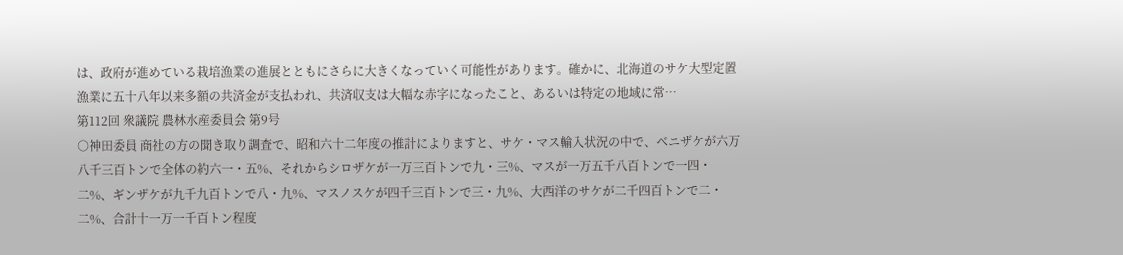は、政府が進めている栽培漁業の進展とともにさらに大きくなっていく可能性があります。確かに、北海道のサケ大型定置漁業に五十八年以来多額の共済金が支払われ、共済収支は大幅な赤字になったこと、あるいは特定の地域に常…
第112回 衆議院 農林水産委員会 第9号
○神田委員 商社の方の聞き取り調査で、昭和六十二年度の推計によりますと、サケ・マス輸入状況の中で、ベニザケが六万八千三百トンで全体の約六一・五%、それからシロザケが一万三百トンで九・三%、マスが一万五千八百トンで一四・二%、ギンザケが九千九百トンで八・九%、マスノスケが四千三百トンで三・九%、大西洋のサケが二千四百トンで二・二%、合計十一万一千百トン程度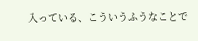入っている、こういうふうなことで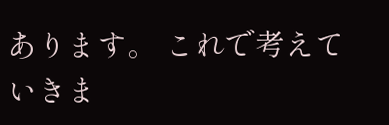あります。 これで考えていきま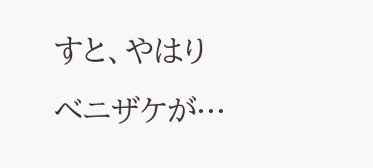すと、やはりべニザケが…